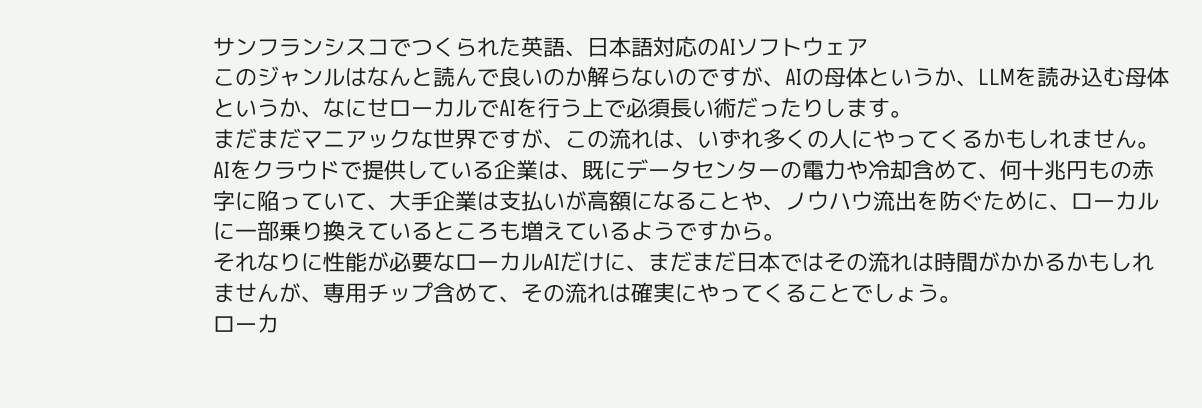サンフランシスコでつくられた英語、日本語対応のAIソフトウェア
このジャンルはなんと読んで良いのか解らないのですが、AIの母体というか、LLMを読み込む母体というか、なにせローカルでAIを行う上で必須長い術だったりします。
まだまだマニアックな世界ですが、この流れは、いずれ多くの人にやってくるかもしれません。
AIをクラウドで提供している企業は、既にデータセンターの電力や冷却含めて、何十兆円もの赤字に陥っていて、大手企業は支払いが高額になることや、ノウハウ流出を防ぐために、ローカルに一部乗り換えているところも増えているようですから。
それなりに性能が必要なローカルAIだけに、まだまだ日本ではその流れは時間がかかるかもしれませんが、専用チップ含めて、その流れは確実にやってくることでしょう。
ローカ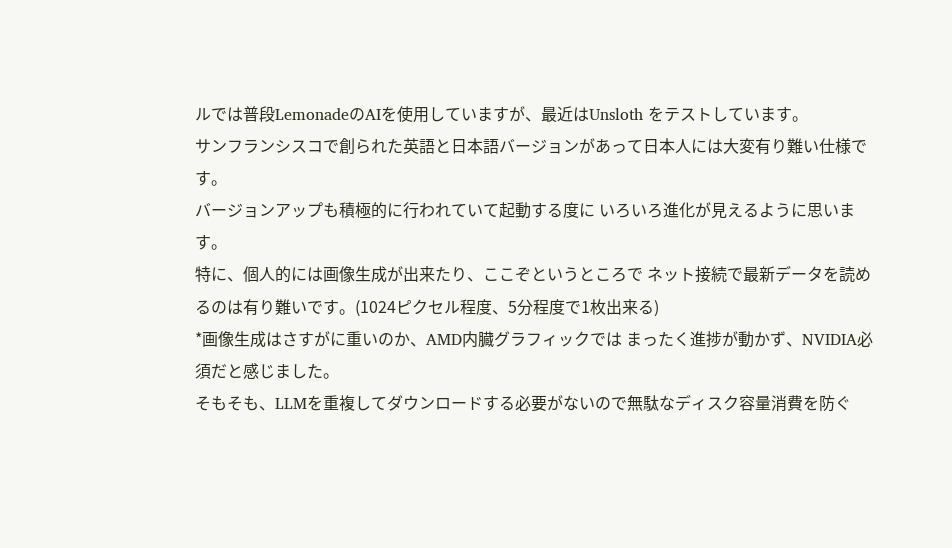ルでは普段LemonadeのAIを使用していますが、最近はUnsloth をテストしています。
サンフランシスコで創られた英語と日本語バージョンがあって日本人には大変有り難い仕様です。
バージョンアップも積極的に行われていて起動する度に いろいろ進化が見えるように思います。
特に、個人的には画像生成が出来たり、ここぞというところで ネット接続で最新データを読めるのは有り難いです。(1024ピクセル程度、5分程度で1枚出来る)
*画像生成はさすがに重いのか、AMD内臓グラフィックでは まったく進捗が動かず、NVIDIA必須だと感じました。
そもそも、LLMを重複してダウンロードする必要がないので無駄なディスク容量消費を防ぐ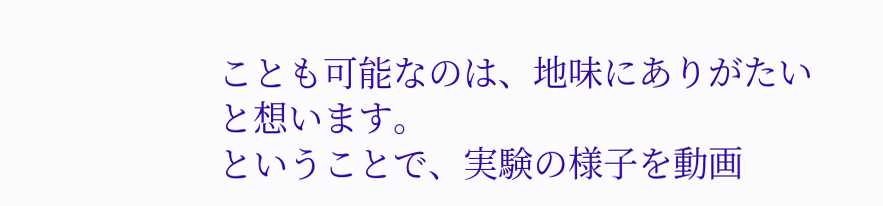ことも可能なのは、地味にありがたいと想います。
ということで、実験の様子を動画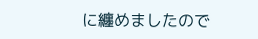に纏めましたので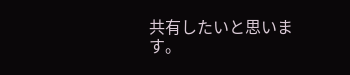共有したいと思います。